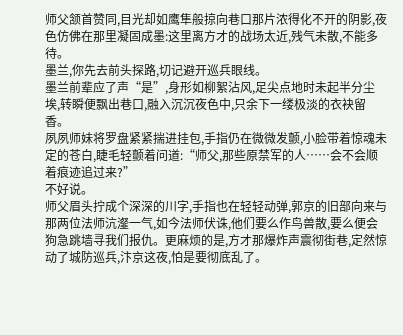师父颔首赞同,目光却如鹰隼般掠向巷口那片浓得化不开的阴影,夜色仿佛在那里凝固成墨:这里离方才的战场太近,残气未散,不能多待。
墨兰,你先去前头探路,切记避开巡兵眼线。
墨兰前辈应了声“是”,身形如柳絮沾风,足尖点地时未起半分尘埃,转瞬便飘出巷口,融入沉沉夜色中,只余下一缕极淡的衣袂留香。
夙夙师妹将罗盘紧紧揣进挂包,手指仍在微微发颤,小脸带着惊魂未定的苍白,睫毛轻颤着问道:“师父,那些原禁军的人……会不会顺着痕迹追过来?”
不好说。
师父眉头拧成个深深的川字,手指也在轻轻动弹,郭京的旧部向来与那两位法师沆瀣一气,如今法师伏诛,他们要么作鸟兽散,要么便会狗急跳墙寻我们报仇。更麻烦的是,方才那爆炸声震彻街巷,定然惊动了城防巡兵,汴京这夜,怕是要彻底乱了。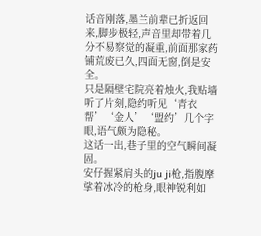话音刚落,墨兰前辈已折返回来,脚步极轻,声音里却带着几分不易察觉的凝重,前面那家药铺荒废已久,四面无窗,倒是安全。
只是隔壁宅院亮着烛火,我贴墙听了片刻,隐约听见‘青衣帮’‘金人’‘盟约’几个字眼,语气颇为隐秘。
这话一出,巷子里的空气瞬间凝固。
安仔握紧肩头的ju ji枪,指腹摩挲着冰冷的枪身,眼神锐利如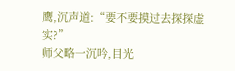鹰,沉声道:“要不要摸过去探探虚实?”
师父略一沉吟,目光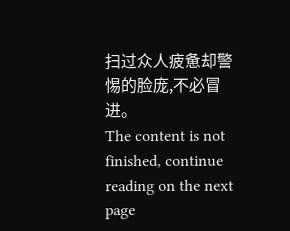扫过众人疲惫却警惕的脸庞,不必冒进。
The content is not finished, continue reading on the next page